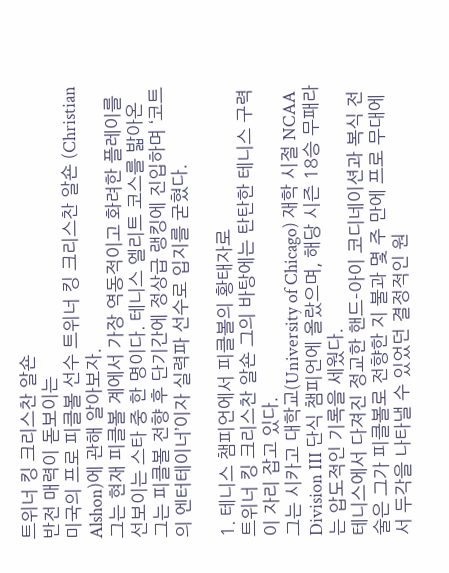트위너 킹 크리스찬 알숀
반전 매력이 돋보이는
미국의 프로 피클볼 선수 트위너 킹 크리스찬 알숀 (Christian Alshon)에 관해 알아보자.
그는 현재 피클볼 계에서 가장 역동적이고 화려한 플레이를 선보이는 스타 중 한 명이다. 테니스 엘리트 코스를 밟아온 그는 피클볼 전향 후 단기간에 정상급 랭킹에 진입하며 ‘코트의 엔터테이너’이자 실력파 선수로 입지를 굳혔다.

1. 테니스 챔피언에서 피클볼의 황태자로
트위너 킹 크리스찬 알숀 그의 바탕에는 탄탄한 테니스 구력이 자리 잡고 있다.
그는 시카고 대학교(University of Chicago) 재학 시절 NCAA Division III 단식 챔피언에 올랐으며, 해당 시즌 18승 무패라는 압도적인 기록을 세웠다.
테니스에서 다져진 정교한 핸드-아이 코디네이션과 복식 전술은 그가 피클볼로 전향한 지 불과 몇 주 만에 프로 무대에서 두각을 나타낼 수 있었던 결정적인 원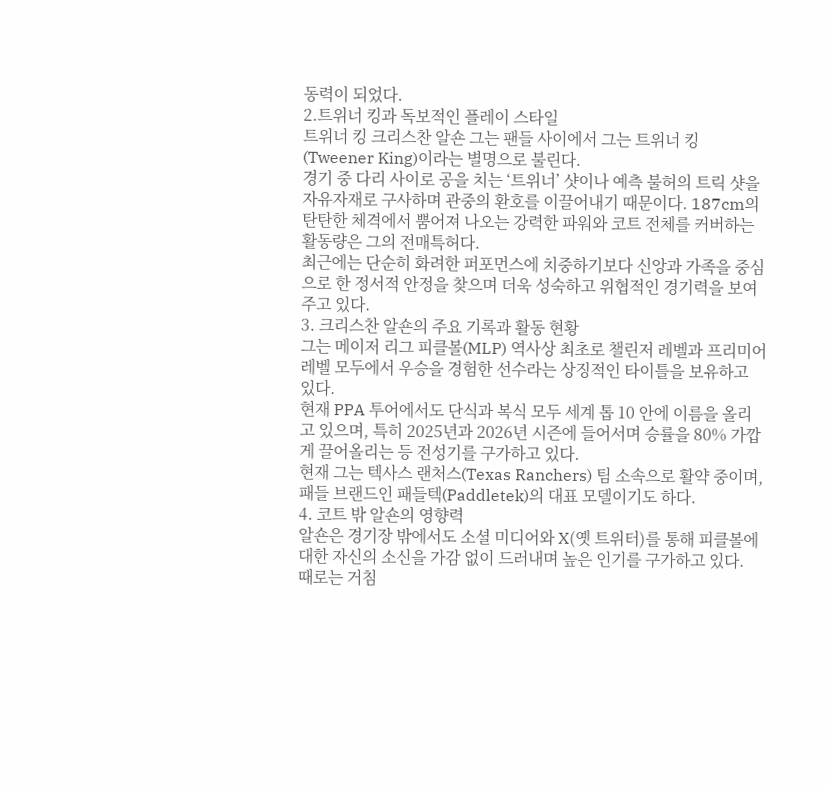동력이 되었다.
2.트위너 킹과 독보적인 플레이 스타일
트위너 킹 크리스찬 알숀 그는 팬들 사이에서 그는 트위너 킹(Tweener King)이라는 별명으로 불린다.
경기 중 다리 사이로 공을 치는 ‘트위너’ 샷이나 예측 불허의 트릭 샷을 자유자재로 구사하며 관중의 환호를 이끌어내기 때문이다. 187cm의 탄탄한 체격에서 뿜어져 나오는 강력한 파워와 코트 전체를 커버하는 활동량은 그의 전매특허다.
최근에는 단순히 화려한 퍼포먼스에 치중하기보다 신앙과 가족을 중심으로 한 정서적 안정을 찾으며 더욱 성숙하고 위협적인 경기력을 보여주고 있다.
3. 크리스찬 알숀의 주요 기록과 활동 현황
그는 메이저 리그 피클볼(MLP) 역사상 최초로 챌린저 레벨과 프리미어 레벨 모두에서 우승을 경험한 선수라는 상징적인 타이틀을 보유하고 있다.
현재 PPA 투어에서도 단식과 복식 모두 세계 톱 10 안에 이름을 올리고 있으며, 특히 2025년과 2026년 시즌에 들어서며 승률을 80% 가깝게 끌어올리는 등 전성기를 구가하고 있다.
현재 그는 텍사스 랜처스(Texas Ranchers) 팀 소속으로 활약 중이며, 패들 브랜드인 패들텍(Paddletek)의 대표 모델이기도 하다.
4. 코트 밖 알숀의 영향력
알숀은 경기장 밖에서도 소셜 미디어와 X(옛 트위터)를 통해 피클볼에 대한 자신의 소신을 가감 없이 드러내며 높은 인기를 구가하고 있다.
때로는 거침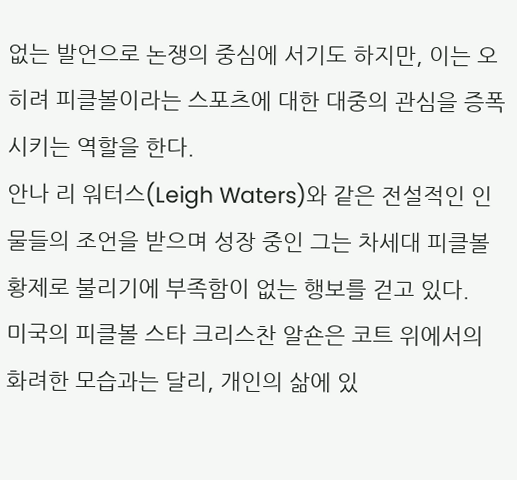없는 발언으로 논쟁의 중심에 서기도 하지만, 이는 오히려 피클볼이라는 스포츠에 대한 대중의 관심을 증폭시키는 역할을 한다.
안나 리 워터스(Leigh Waters)와 같은 전설적인 인물들의 조언을 받으며 성장 중인 그는 차세대 피클볼 황제로 불리기에 부족함이 없는 행보를 걷고 있다.
미국의 피클볼 스타 크리스찬 알숀은 코트 위에서의 화려한 모습과는 달리, 개인의 삶에 있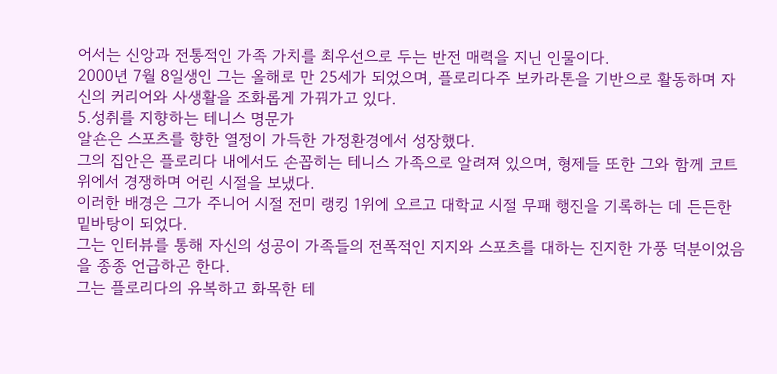어서는 신앙과 전통적인 가족 가치를 최우선으로 두는 반전 매력을 지닌 인물이다.
2000년 7월 8일생인 그는 올해로 만 25세가 되었으며, 플로리다주 보카라톤을 기반으로 활동하며 자신의 커리어와 사생활을 조화롭게 가꿔가고 있다.
5.성취를 지향하는 테니스 명문가
알숀은 스포츠를 향한 열정이 가득한 가정환경에서 성장했다.
그의 집안은 플로리다 내에서도 손꼽히는 테니스 가족으로 알려져 있으며, 형제들 또한 그와 함께 코트 위에서 경쟁하며 어린 시절을 보냈다.
이러한 배경은 그가 주니어 시절 전미 랭킹 1위에 오르고 대학교 시절 무패 행진을 기록하는 데 든든한 밑바탕이 되었다.
그는 인터뷰를 통해 자신의 성공이 가족들의 전폭적인 지지와 스포츠를 대하는 진지한 가풍 덕분이었음을 종종 언급하곤 한다.
그는 플로리다의 유복하고 화목한 테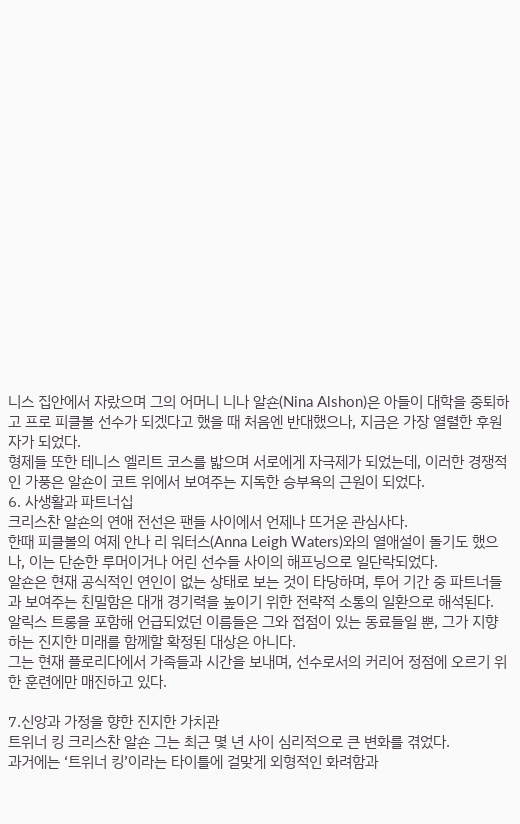니스 집안에서 자랐으며 그의 어머니 니나 알숀(Nina Alshon)은 아들이 대학을 중퇴하고 프로 피클볼 선수가 되겠다고 했을 때 처음엔 반대했으나, 지금은 가장 열렬한 후원자가 되었다.
형제들 또한 테니스 엘리트 코스를 밟으며 서로에게 자극제가 되었는데, 이러한 경쟁적인 가풍은 알숀이 코트 위에서 보여주는 지독한 승부욕의 근원이 되었다.
6. 사생활과 파트너십
크리스찬 알숀의 연애 전선은 팬들 사이에서 언제나 뜨거운 관심사다.
한때 피클볼의 여제 안나 리 워터스(Anna Leigh Waters)와의 열애설이 돌기도 했으나, 이는 단순한 루머이거나 어린 선수들 사이의 해프닝으로 일단락되었다.
알숀은 현재 공식적인 연인이 없는 상태로 보는 것이 타당하며, 투어 기간 중 파트너들과 보여주는 친밀함은 대개 경기력을 높이기 위한 전략적 소통의 일환으로 해석된다.
알릭스 트롱을 포함해 언급되었던 이름들은 그와 접점이 있는 동료들일 뿐, 그가 지향하는 진지한 미래를 함께할 확정된 대상은 아니다.
그는 현재 플로리다에서 가족들과 시간을 보내며, 선수로서의 커리어 정점에 오르기 위한 훈련에만 매진하고 있다.

7.신앙과 가정을 향한 진지한 가치관
트위너 킹 크리스찬 알숀 그는 최근 몇 년 사이 심리적으로 큰 변화를 겪었다.
과거에는 ‘트위너 킹’이라는 타이틀에 걸맞게 외형적인 화려함과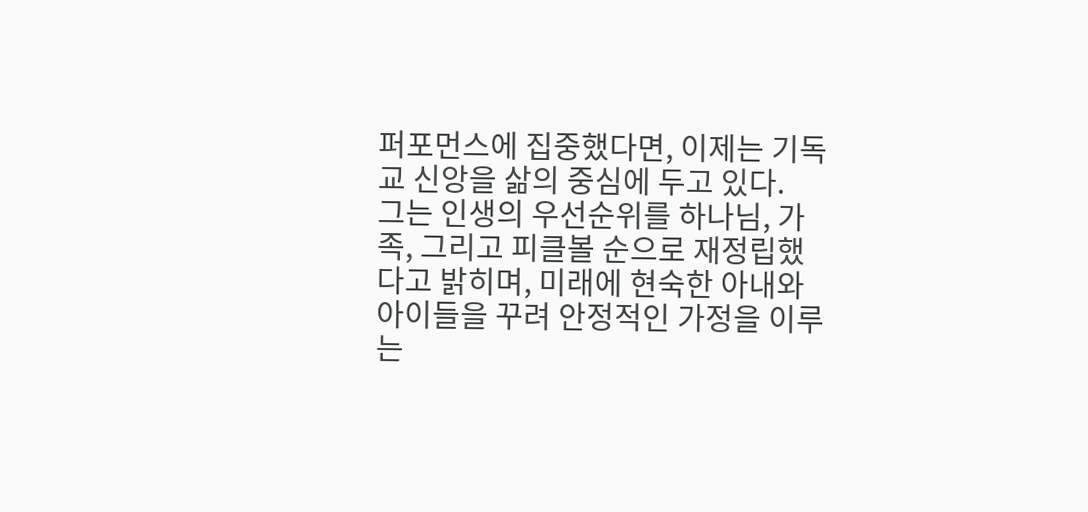퍼포먼스에 집중했다면, 이제는 기독교 신앙을 삶의 중심에 두고 있다.
그는 인생의 우선순위를 하나님, 가족, 그리고 피클볼 순으로 재정립했다고 밝히며, 미래에 현숙한 아내와 아이들을 꾸려 안정적인 가정을 이루는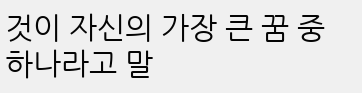것이 자신의 가장 큰 꿈 중 하나라고 말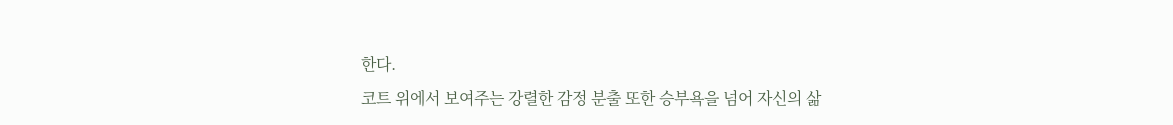한다.
코트 위에서 보여주는 강렬한 감정 분출 또한 승부욕을 넘어 자신의 삶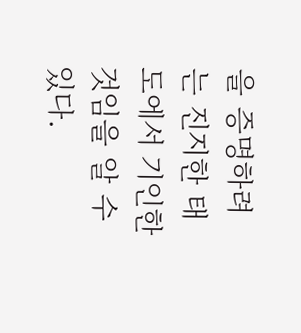을 증명하려는 진지한 태도에서 기인한 것임을 알 수 있다.